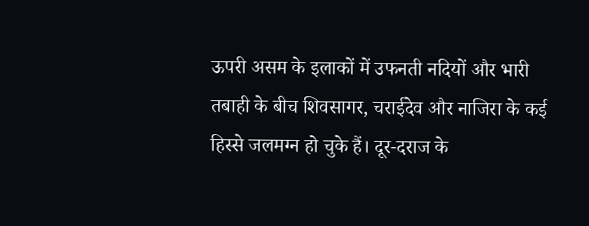ऊपरी असम के इलाकों में उफनती नदियों और भारी तबाही के बीच शिवसागर, चराईदेव और नाजिरा के कई हिस्से जलमग्न हो चुके हैं। दूर-दराज के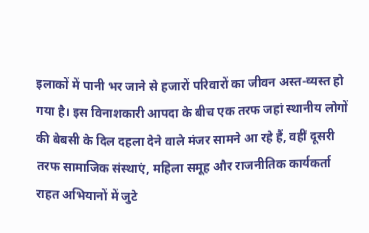इलाकों में पानी भर जाने से हजारों परिवारों का जीवन अस्त-व्यस्त हो गया है। इस विनाशकारी आपदा के बीच एक तरफ जहां स्थानीय लोगों की बेबसी के दिल दहला देने वाले मंजर सामने आ रहे हैं, वहीं दूसरी तरफ सामाजिक संस्थाएं, महिला समूह और राजनीतिक कार्यकर्ता राहत अभियानों में जुटे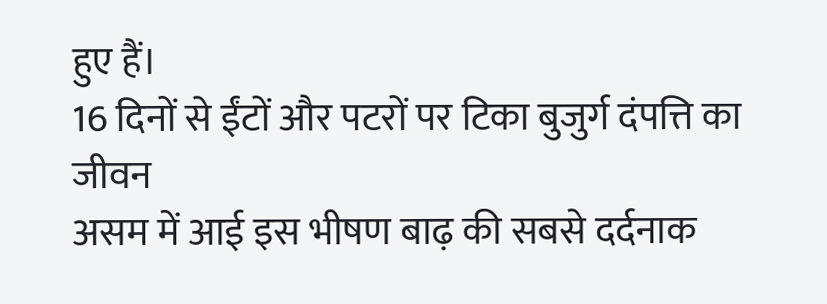हुए हैं।
16 दिनों से ईंटों और पटरों पर टिका बुजुर्ग दंपत्ति का जीवन
असम में आई इस भीषण बाढ़ की सबसे दर्दनाक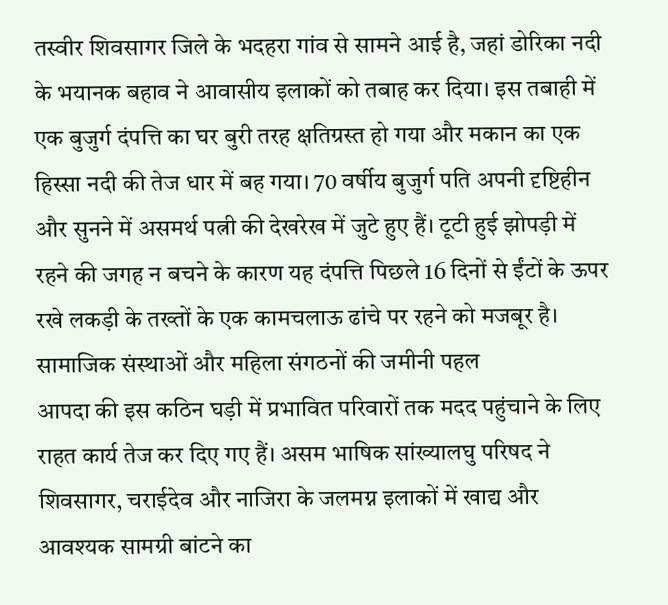तस्वीर शिवसागर जिले के भदहरा गांव से सामने आई है, जहां डोरिका नदी के भयानक बहाव ने आवासीय इलाकों को तबाह कर दिया। इस तबाही में एक बुजुर्ग दंपत्ति का घर बुरी तरह क्षतिग्रस्त हो गया और मकान का एक हिस्सा नदी की तेज धार में बह गया। 70 वर्षीय बुजुर्ग पति अपनी दृष्टिहीन और सुनने में असमर्थ पत्नी की देखरेख में जुटे हुए हैं। टूटी हुई झोपड़ी में रहने की जगह न बचने के कारण यह दंपत्ति पिछले 16 दिनों से ईंटों के ऊपर रखे लकड़ी के तख्तों के एक कामचलाऊ ढांचे पर रहने को मजबूर है।
सामाजिक संस्थाओं और महिला संगठनों की जमीनी पहल
आपदा की इस कठिन घड़ी में प्रभावित परिवारों तक मदद पहुंचाने के लिए राहत कार्य तेज कर दिए गए हैं। असम भाषिक सांख्यालघु परिषद ने शिवसागर, चराईदेव और नाजिरा के जलमग्न इलाकों में खाद्य और आवश्यक सामग्री बांटने का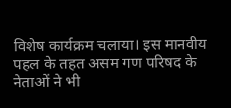विशेष कार्यक्रम चलाया। इस मानवीय पहल के तहत असम गण परिषद के नेताओं ने भी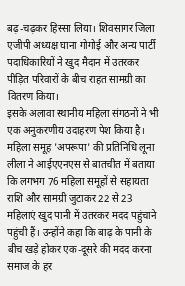बढ़-चढ़कर हिस्सा लिया। शिवसागर जिला एजीपी अध्यक्ष घाना गोगोई और अन्य पार्टी पदाधिकारियों ने खुद मैदान में उतरकर पीड़ित परिवारों के बीच राहत सामग्री का वितरण किया।
इसके अलावा स्थानीय महिला संगठनों ने भी एक अनुकरणीय उदाहरण पेश किया है। महिला समूह 'अपरूपा' की प्रतिनिधि लूना लीला ने आईएएनएस से बातचीत में बताया कि लगभग 76 महिला समूहों से सहायता राशि और सामग्री जुटाकर 22 से 23 महिलाएं खुद पानी में उतरकर मदद पहुंचाने पहुंची हैं। उन्होंने कहा कि बाढ़ के पानी के बीच खड़े होकर एक-दूसरे की मदद करना समाज के हर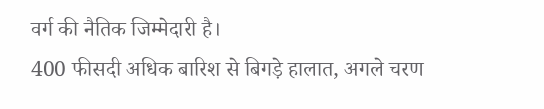वर्ग की नैतिक जिम्मेदारी है।
400 फीसदी अधिक बारिश से बिगड़े हालात, अगले चरण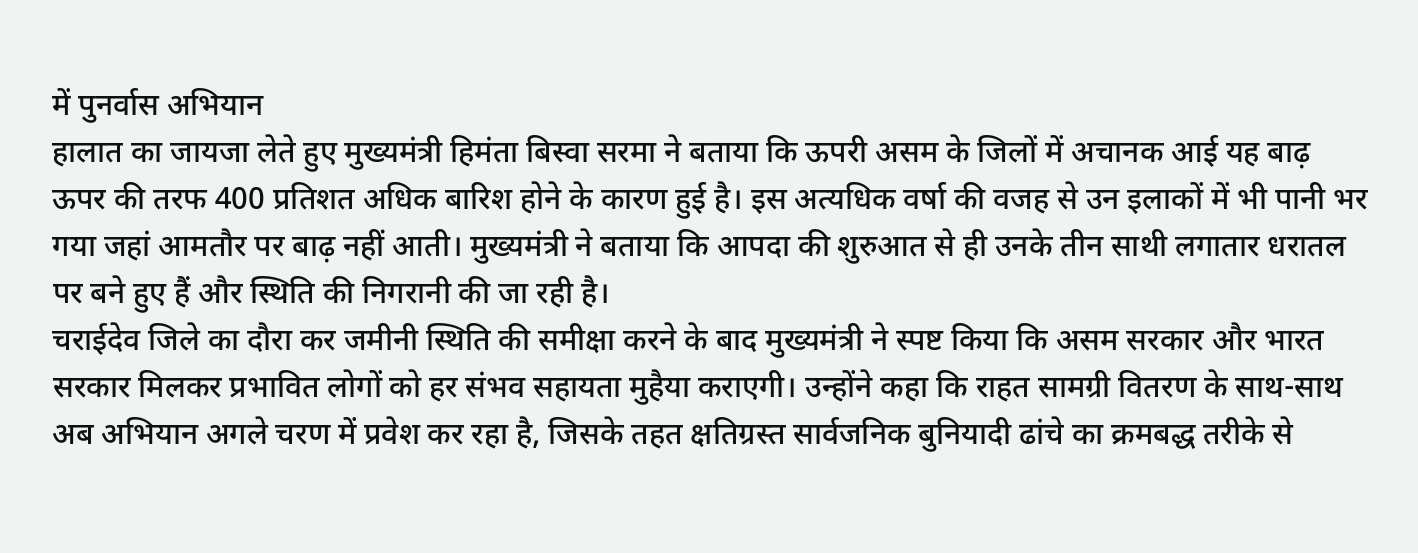में पुनर्वास अभियान
हालात का जायजा लेते हुए मुख्यमंत्री हिमंता बिस्वा सरमा ने बताया कि ऊपरी असम के जिलों में अचानक आई यह बाढ़ ऊपर की तरफ 400 प्रतिशत अधिक बारिश होने के कारण हुई है। इस अत्यधिक वर्षा की वजह से उन इलाकों में भी पानी भर गया जहां आमतौर पर बाढ़ नहीं आती। मुख्यमंत्री ने बताया कि आपदा की शुरुआत से ही उनके तीन साथी लगातार धरातल पर बने हुए हैं और स्थिति की निगरानी की जा रही है।
चराईदेव जिले का दौरा कर जमीनी स्थिति की समीक्षा करने के बाद मुख्यमंत्री ने स्पष्ट किया कि असम सरकार और भारत सरकार मिलकर प्रभावित लोगों को हर संभव सहायता मुहैया कराएगी। उन्होंने कहा कि राहत सामग्री वितरण के साथ-साथ अब अभियान अगले चरण में प्रवेश कर रहा है, जिसके तहत क्षतिग्रस्त सार्वजनिक बुनियादी ढांचे का क्रमबद्ध तरीके से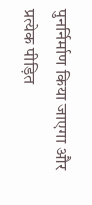पुनर्निर्माण किया जाएगा और प्रत्येक पीड़ित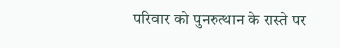परिवार को पुनरुत्थान के रास्ते पर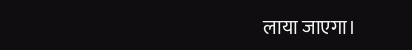लाया जाएगा।